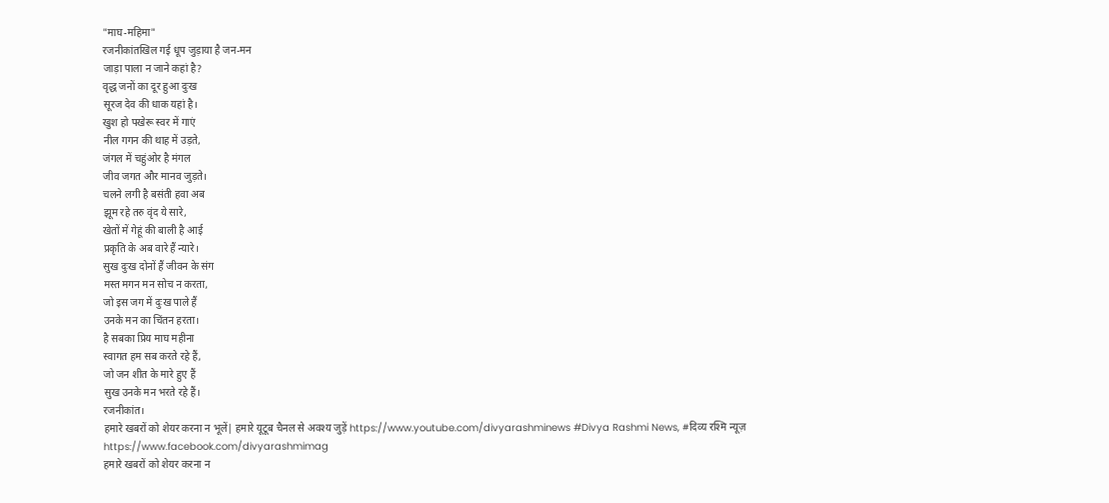"माघ-महिमा"
रजनीकांतखिल गई धूप जुड़ाया है जन-मन
जाड़ा पाला न जाने कहां है?
वृद्ध जनों का दूर हुआ दुःख
सूरज देव की धाक यहां है।
खुश हो पखेरू स्वर में गाएं
नील गगन की थाह में उड़ते,
जंगल में चहुंओर है मंगल
जीव जगत और मानव जुड़ते।
चलने लगी है बसंती हवा अब
झूम रहे तरु वृंद ये सारे,
खेतों में गेहूं की बाली है आई
प्रकृति के अब वारे हैं न्यारे।
सुख दुःख दोनों हैं जीवन के संग
मस्त मगन मन सोच न करता,
जो इस जग में दुःख पाले हैं
उनके मन का चिंतन हरता।
है सबका प्रिय माघ महीना
स्वागत हम सब करते रहे हैं,
जो जन शीत के मारे हुए हैं
सुख उनके मन भरते रहे हैं।
रजनीकांत।
हमारे खबरों को शेयर करना न भूलें| हमारे यूटूब चैनल से अवश्य जुड़ें https://www.youtube.com/divyarashminews #Divya Rashmi News, #दिव्य रश्मि न्यूज़ https://www.facebook.com/divyarashmimag
हमारे खबरों को शेयर करना न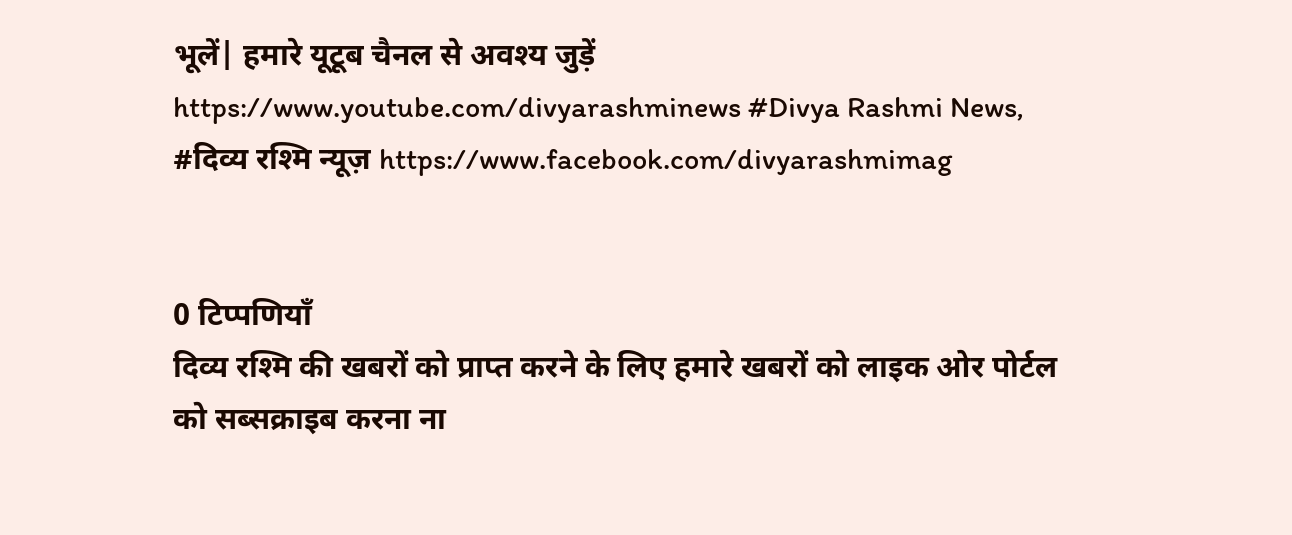भूलें| हमारे यूटूब चैनल से अवश्य जुड़ें https://www.youtube.com/divyarashminews #Divya Rashmi News, #दिव्य रश्मि न्यूज़ https://www.facebook.com/divyarashmimag


0 टिप्पणियाँ
दिव्य रश्मि की खबरों को प्राप्त करने के लिए हमारे खबरों को लाइक ओर पोर्टल को सब्सक्राइब करना ना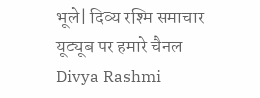भूले| दिव्य रश्मि समाचार यूट्यूब पर हमारे चैनल Divya Rashmi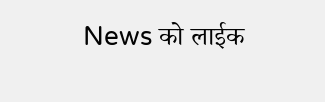News को लाईक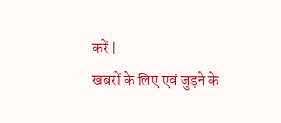करें |
खबरों के लिए एवं जुड़ने के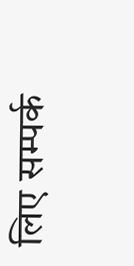लिए सम्पर्क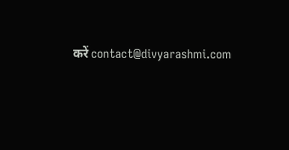करें contact@divyarashmi.com